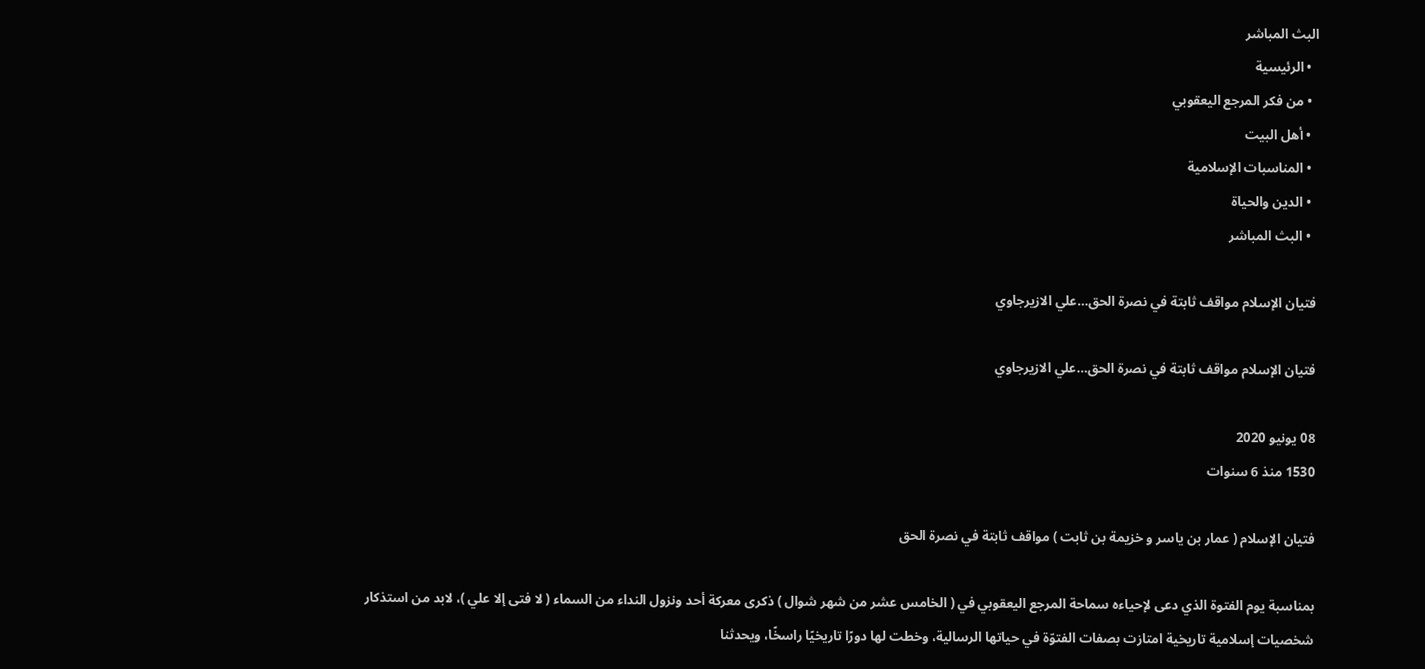البث المباشر
  • الرئيسية
  • من فكر المرجع اليعقوبي
  • أهل البيت
  • المناسبات الإسلامية
  • الدين والحياة
  • البث المباشر

فتيان الإسلام مواقف ثابتة في نصرة الحق…علي الازيرجاوي

فتيان الإسلام مواقف ثابتة في نصرة الحق…علي الازيرجاوي

08 يونيو 2020
1530 منذ 6 سنوات

فتيان الإسلام ( عمار بن ياسر و خزيمة بن ثابت ) مواقف ثابتة في نصرة الحق

بمناسبة يوم الفتوة الذي دعى لإحياءه سماحة المرجع اليعقوبي في ( الخامس عشر من شهر شوال ) ذكرى معركة أحد ونزول النداء من السماء ( لا فتى إلا علي )، لابد من استذكار شخصيات إسلامية تاريخية امتازت بصفات الفتوّة في حياتها الرسالية، وخطت لها دورًا تاريخيًا راسخًا، ويحدثنا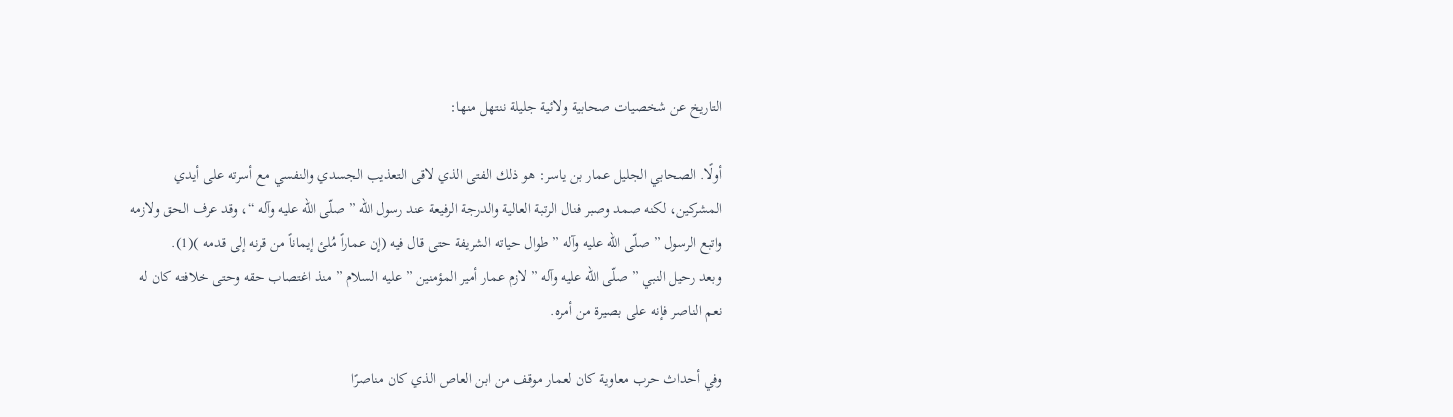التاريخ عن شخصيات صحابية ولائية جليلة ننتهل منها:

أولًا. الصحابي الجليل عمار بن ياسر: هو ذلك الفتى الذي لاقى التعذيب الجسدي والنفسي مع أسرته على أيدي المشركين، لكنه صمد وصبر فنال الرتبة العالية والدرجة الرفيعة عند رسول الله ” صلّى الله عليه وآله “، وقد عرف الحق ولازمه واتبع الرسول ” صلّى الله عليه وآله ” طوال حياته الشريفة حتى قال فيه (إن عماراً مُلئ إيماناً من قرنه إلى قدمه )(1).
وبعد رحيل النبي ” صلّى الله عليه وآله ” لازم عمار أمير المؤمنين ” عليه السلام ” منذ اغتصاب حقه وحتى خلافته كان له نعم الناصر فإنه على بصيرة من أمره.

وفي أحداث حرب معاوية كان لعمار موقف من ابن العاص الذي كان مناصرًا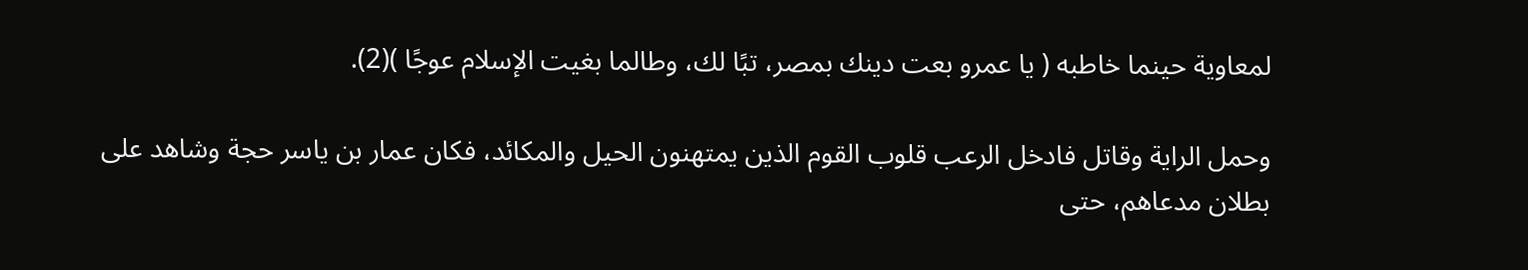لمعاوية حينما خاطبه ( يا عمرو بعت دينك بمصر، تبًا لك، وطالما بغيت الإسلام عوجًا )(2).

وحمل الراية وقاتل فادخل الرعب قلوب القوم الذين يمتهنون الحيل والمكائد، فكان عمار بن ياسر حجة وشاهد على بطلان مدعاهم، حتى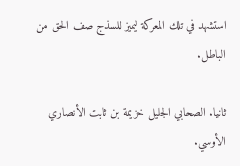استشهد في تلك المعركة ليميز للسذج صف الحق من الباطل.

ثانيا. الصحابي الجليل خزيمة بن ثابت الأنصاري الأوسي.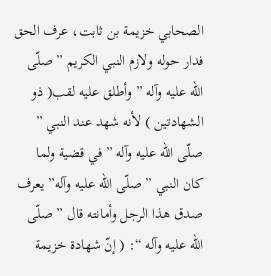الصحابي خزيمة بن ثابت، عرف الحق فدار حوله ولازم النبي الكريم ” صلّى الله عليه وآله ” وأطلق عليه لقب( ذو الشهادتين ) لأنه شهد عند النبي ” صلّى الله عليه وآله ” في قضية ولما كان النبي ” صلّى الله عليه وآله” يعرف صدق هذا الرجل وأمانته قال ” صلّى الله عليه وآله “: ( إنّ شهادة خزيمة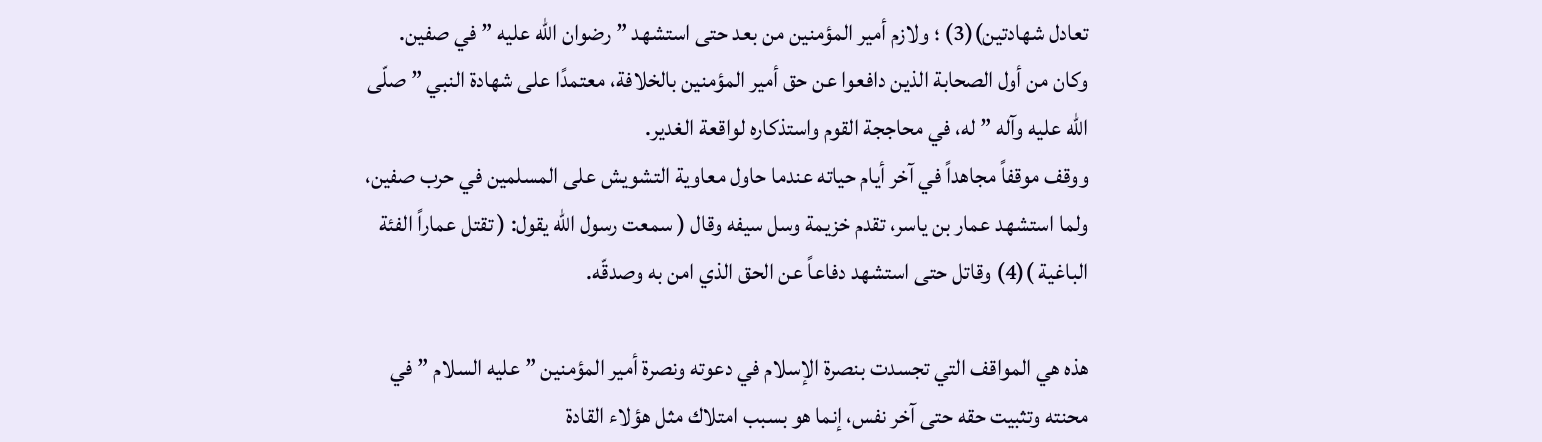تعادل شهادتين)(3) ؛ ولازم أمير المؤمنين من بعد حتى استشهد ” رضوان الله عليه ” في صفين.
وكان من أول الصحابة الذين دافعوا عن حق أمير المؤمنين بالخلافة، معتمدًا على شهادة النبي ” صلّى الله عليه وآله ” له، في محاججة القوم واستذكاره لواقعة الغدير.
ووقف موقفاً مجاهداً في آخر أيام حياته عندما حاول معاوية التشويش على المسلمين في حرب صفين، ولما استشهد عمار بن ياسر، تقدم خزيمة وسل سيفه وقال ( سمعت رسول الله يقول: ( تقتل عماراً الفئة الباغية )(4) وقاتل حتى استشهد دفاعاً عن الحق الذي امن به وصدقّه.

هذه هي المواقف التي تجسدت بنصرة الإسلام في دعوته ونصرة أمير المؤمنين ” عليه السلام ” في محنته وتثبيت حقه حتى آخر نفس، إنما هو بسبب امتلاك مثل هؤلاء القادة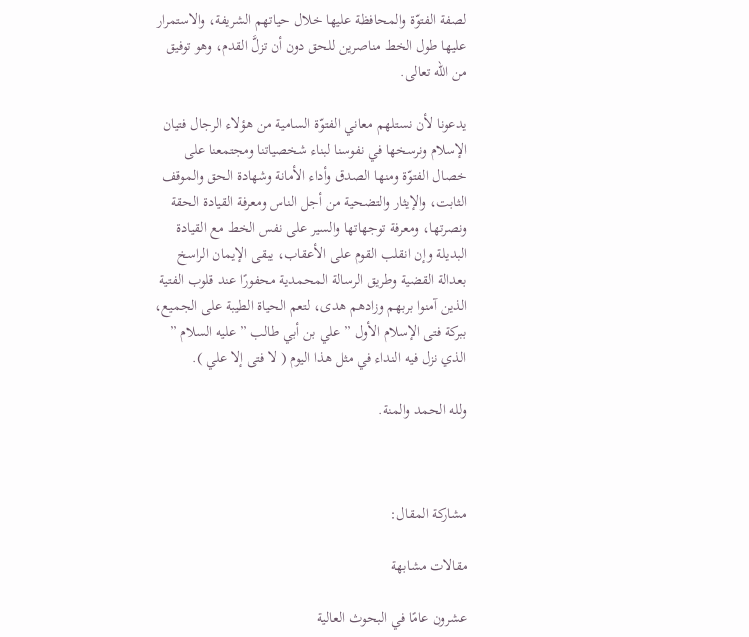لصفة الفتوّة والمحافظة عليها خلال حياتهم الشريفة، والاستمرار عليها طول الخط مناصرين للحق دون أن تزلَّ القدم، وهو توفيق من الله تعالى.

يدعونا لأن نستلهم معاني الفتوّة السامية من هؤلاء الرجال فتيان الإسلام ونرسخها في نفوسنا لبناء شخصياتنا ومجتمعنا على خصال الفتوّة ومنها الصدق وأداء الأمانة وشهادة الحق والموقف الثابت، والإيثار والتضحية من أجل الناس ومعرفة القيادة الحقة ونصرتها، ومعرفة توجهاتها والسير على نفس الخط مع القيادة البديلة وإن انقلب القوم على الأعقاب، يبقى الإيمان الراسخ بعدالة القضية وطريق الرسالة المحمدية محفورًا عند قلوب الفتية الذين آمنوا بربهم وزادهم هدى، لتعم الحياة الطيبة على الجميع، ببركة فتى الإسلام الأول ” علي بن أبي طالب ” عليه السلام ” الذي نزل فيه النداء في مثل هذا اليوم ( لا فتى إلا علي ).

ولله الحمد والمنة.



مشاركة المقال:

مقالات مشابهة

عشرون عامًا في البحوث العالية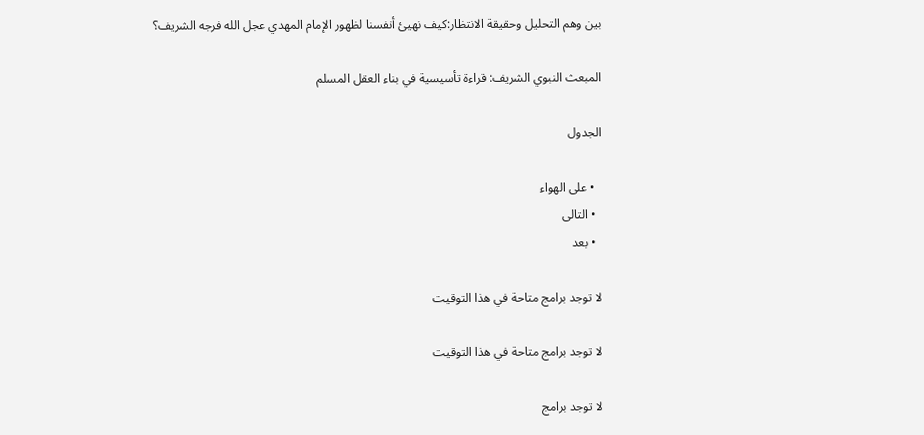بين وهم التحليل وحقيقة الانتظار:كيف نهيئ أنفسنا لظهور الإمام المهدي عجل الله فرجه الشريف؟

المبعث النبوي الشريف: قراءة تأسيسية في بناء العقل المسلم

الجدول

  • على الهواء
  • التالى
  • بعد

لا توجد برامج متاحة في هذا التوقيت

لا توجد برامج متاحة في هذا التوقيت

لا توجد برامج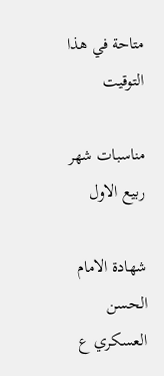متاحة في هذا التوقيت

مناسبات شهر ربيع الاول

شهادة الامام الحسن العسكري ع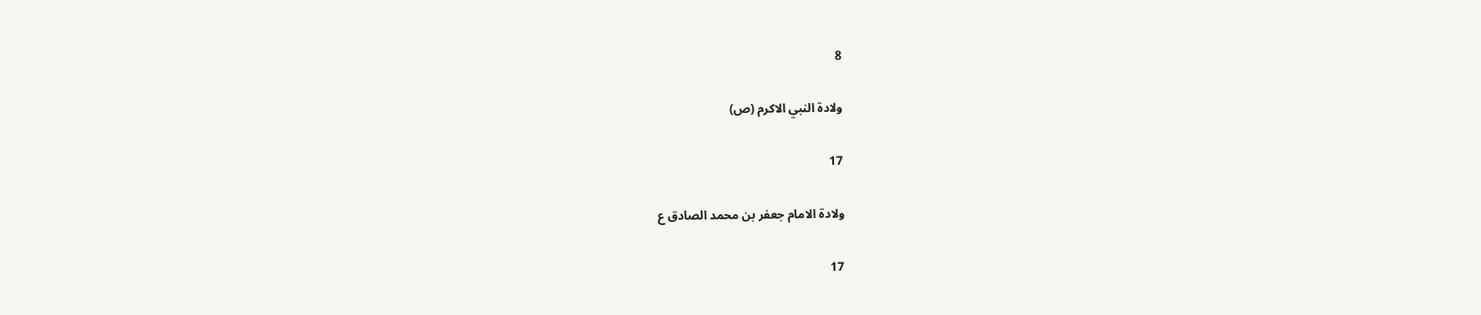8

ولادة النبي الاكرم (ص)

17

ولادة الامام جعفر بن محمد الصادق ع

17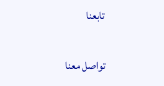تابعنا

تواصل معنا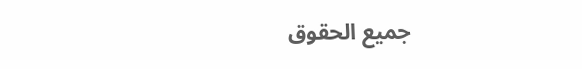جميع الحقوق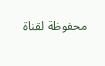محفوظة لقناة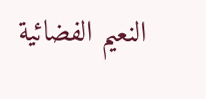النعيم الفضائية